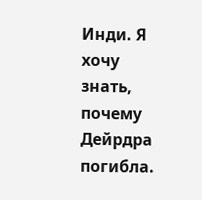Инди. Я хочу знать, почему Дейрдра погибла.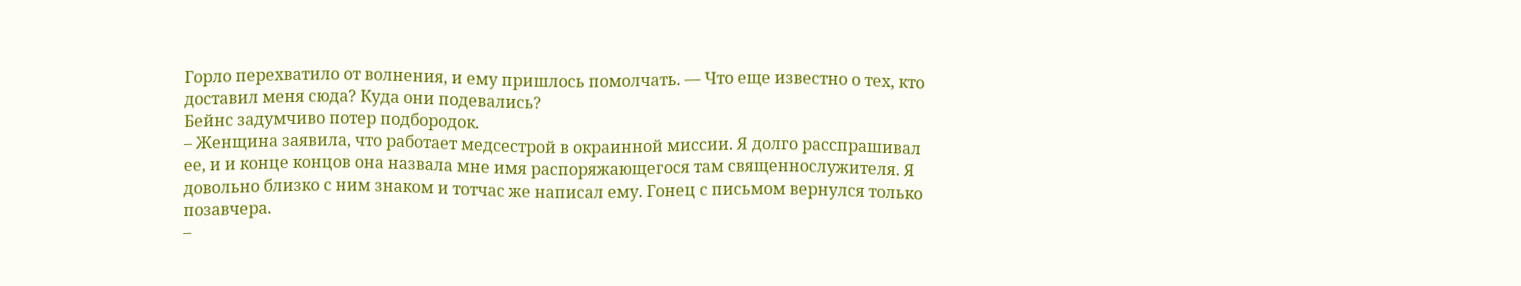Горло перехватило от волнения, и ему пришлось помолчать. — Что еще известно о тех, кто доставил меня сюда? Куда они подевались?
Бейнс задумчиво потер подбородок.
– Женщина заявила, что работает медсестрой в окраинной миссии. Я долго расспрашивал ее, и и конце концов она назвала мне имя распоряжающегося там священнослужителя. Я довольно близко с ним знаком и тотчас же написал ему. Гонец с письмом вернулся только позавчера.
–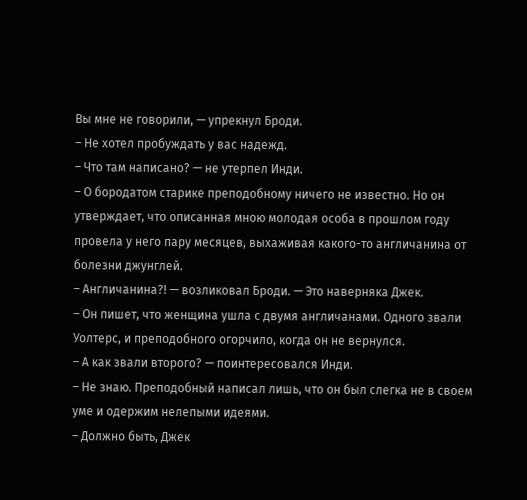Вы мне не говорили, — упрекнул Броди.
– Не хотел пробуждать у вас надежд.
– Что там написано? — не утерпел Инди.
– О бородатом старике преподобному ничего не известно. Но он утверждает, что описанная мною молодая особа в прошлом году провела у него пару месяцев, выхаживая какого-то англичанина от болезни джунглей.
– Англичанина?! — возликовал Броди. — Это наверняка Джек.
– Он пишет, что женщина ушла с двумя англичанами. Одного звали Уолтерс, и преподобного огорчило, когда он не вернулся.
– А как звали второго? — поинтересовался Инди.
– Не знаю. Преподобный написал лишь, что он был слегка не в своем уме и одержим нелепыми идеями.
– Должно быть, Джек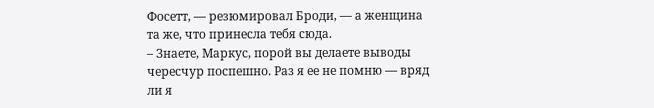Фосетт, — резюмировал Броди, — а женщина та же, что принесла тебя сюда.
– Знаете, Маркус, порой вы делаете выводы чересчур поспешно. Раз я ее не помню — вряд ли я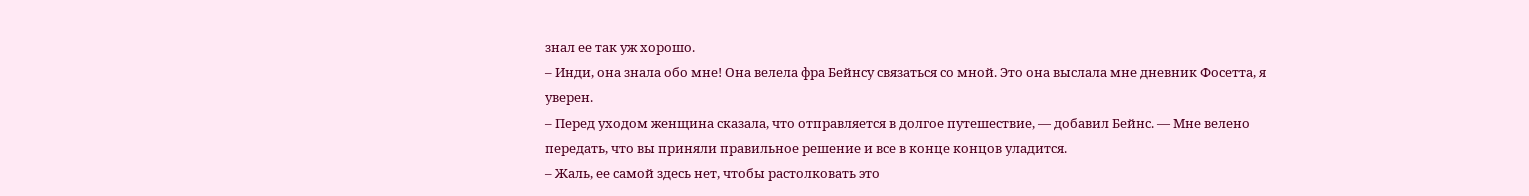знал ее так уж хорошо.
– Инди, она знала обо мне! Она велела фра Бейнсу связаться со мной. Это она выслала мне дневник Фосетта, я уверен.
– Перед уходом женщина сказала, что отправляется в долгое путешествие, — добавил Бейнс. — Мне велено передать, что вы приняли правильное решение и все в конце концов уладится.
– Жаль, ее самой здесь нет, чтобы растолковать это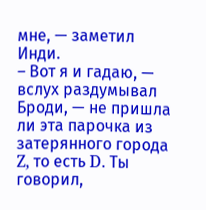мне, — заметил Инди.
– Вот я и гадаю, — вслух раздумывал Броди, — не пришла ли эта парочка из затерянного города Z, то есть D. Ты говорил,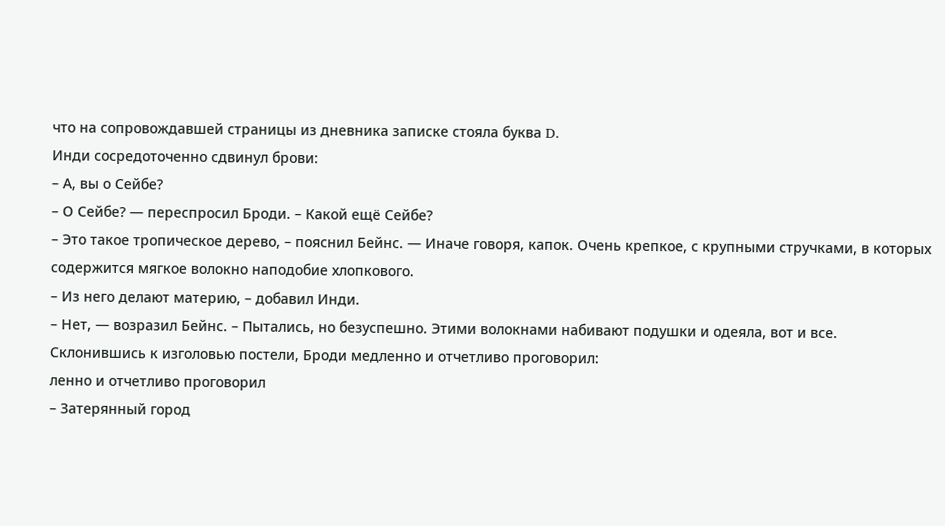что на сопровождавшей страницы из дневника записке стояла буква D.
Инди сосредоточенно сдвинул брови:
– А, вы о Сейбе?
– О Сейбе? — переспросил Броди. – Какой ещё Сейбе?
– Это такое тропическое дерево, – пояснил Бейнс. — Иначе говоря, капок. Очень крепкое, с крупными стручками, в которых содержится мягкое волокно наподобие хлопкового.
– Из него делают материю, – добавил Инди.
– Нет, — возразил Бейнс. – Пытались, но безуспешно. Этими волокнами набивают подушки и одеяла, вот и все.
Склонившись к изголовью постели, Броди медленно и отчетливо проговорил:
ленно и отчетливо проговорил
– Затерянный город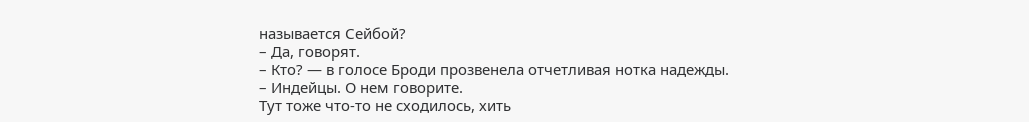называется Сейбой?
– Да, говорят.
– Кто? — в голосе Броди прозвенела отчетливая нотка надежды.
– Индейцы. О нем говорите.
Тут тоже что-то не сходилось, хить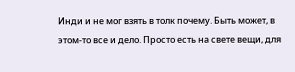Инди и не мог взять в толк почему. Быть может, в этом-то все и дело. Просто есть на свете вещи, для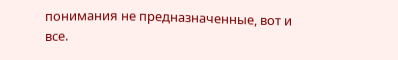понимания не предназначенные, вот и все.